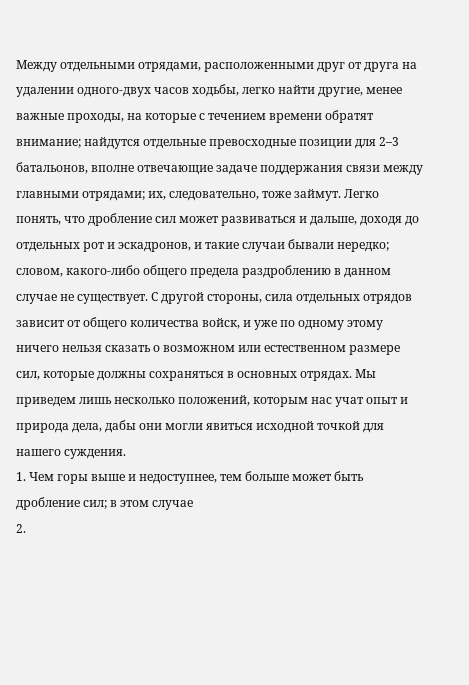Между отдельными отрядами, расположенными друг от друга на удалении одного-двух часов ходьбы, легко найти другие, менее важные проходы, на которые с течением времени обратят внимание; найдутся отдельные превосходные позиции для 2–3 батальонов, вполне отвечающие задаче поддержания связи между главными отрядами; их, следовательно, тоже займут. Легко понять, что дробление сил может развиваться и дальше, доходя до отдельных рот и эскадронов, и такие случаи бывали нередко; словом, какого-либо общего предела раздроблению в данном случае не существует. С другой стороны, сила отдельных отрядов зависит от общего количества войск, и уже по одному этому ничего нельзя сказать о возможном или естественном размере сил, которые должны сохраняться в основных отрядах. Мы приведем лишь несколько положений, которым нас учат опыт и природа дела, дабы они могли явиться исходной точкой для нашего суждения.
1. Чем горы выше и недоступнее, тем больше может быть дробление сил; в этом случае
2.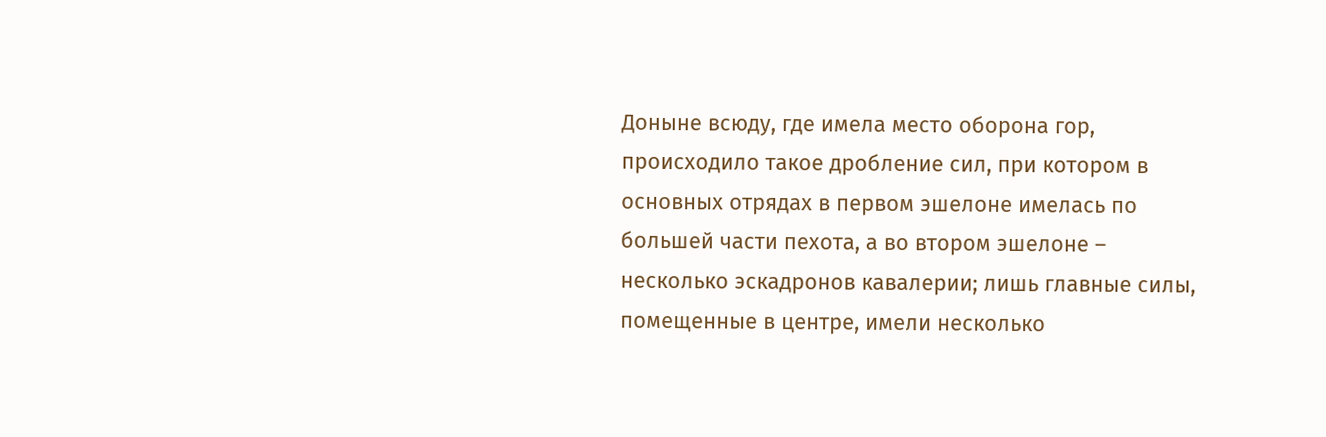Доныне всюду, где имела место оборона гор, происходило такое дробление сил, при котором в основных отрядах в первом эшелоне имелась по большей части пехота, а во втором эшелоне – несколько эскадронов кавалерии; лишь главные силы, помещенные в центре, имели несколько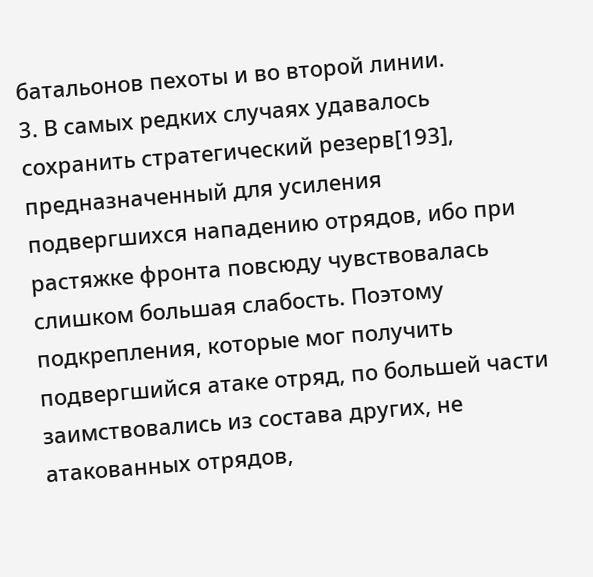батальонов пехоты и во второй линии.
3. В самых редких случаях удавалось сохранить стратегический резерв[193], предназначенный для усиления подвергшихся нападению отрядов, ибо при растяжке фронта повсюду чувствовалась слишком большая слабость. Поэтому подкрепления, которые мог получить подвергшийся атаке отряд, по большей части заимствовались из состава других, не атакованных отрядов,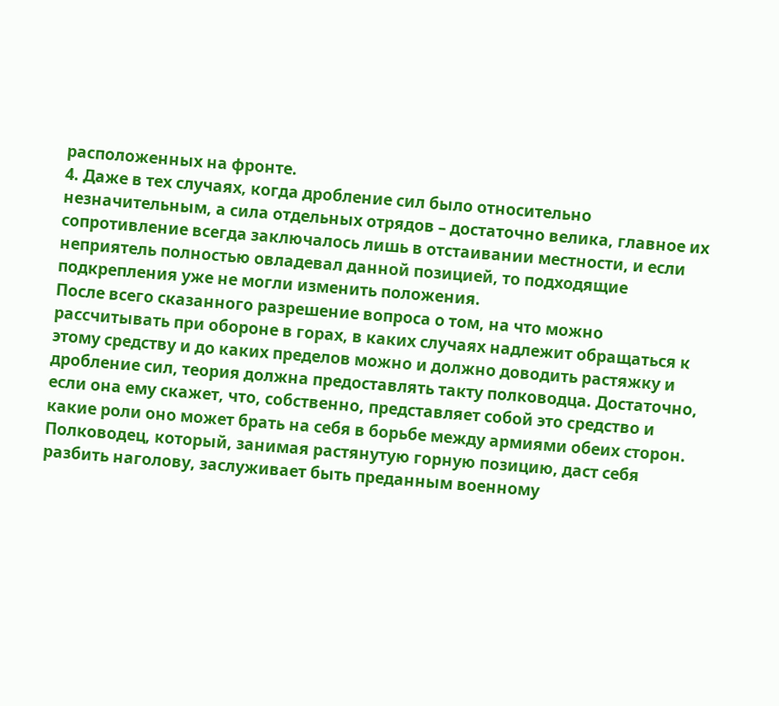расположенных на фронте.
4. Даже в тех случаях, когда дробление сил было относительно незначительным, а сила отдельных отрядов – достаточно велика, главное их сопротивление всегда заключалось лишь в отстаивании местности, и если неприятель полностью овладевал данной позицией, то подходящие подкрепления уже не могли изменить положения.
После всего сказанного разрешение вопроса о том, на что можно рассчитывать при обороне в горах, в каких случаях надлежит обращаться к этому средству и до каких пределов можно и должно доводить растяжку и дробление сил, теория должна предоставлять такту полководца. Достаточно, если она ему скажет, что, собственно, представляет собой это средство и какие роли оно может брать на себя в борьбе между армиями обеих сторон.
Полководец, который, занимая растянутую горную позицию, даст себя разбить наголову, заслуживает быть преданным военному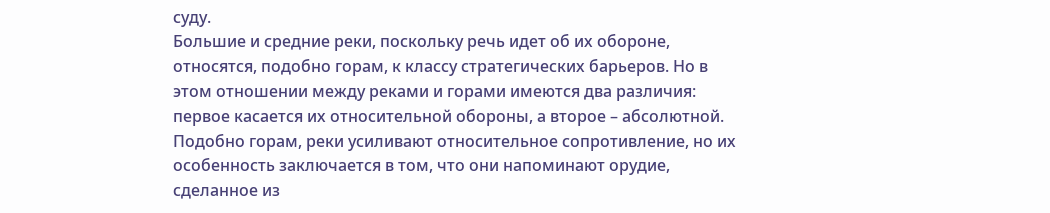суду.
Большие и средние реки, поскольку речь идет об их обороне, относятся, подобно горам, к классу стратегических барьеров. Но в этом отношении между реками и горами имеются два различия: первое касается их относительной обороны, а второе – абсолютной.
Подобно горам, реки усиливают относительное сопротивление, но их особенность заключается в том, что они напоминают орудие, сделанное из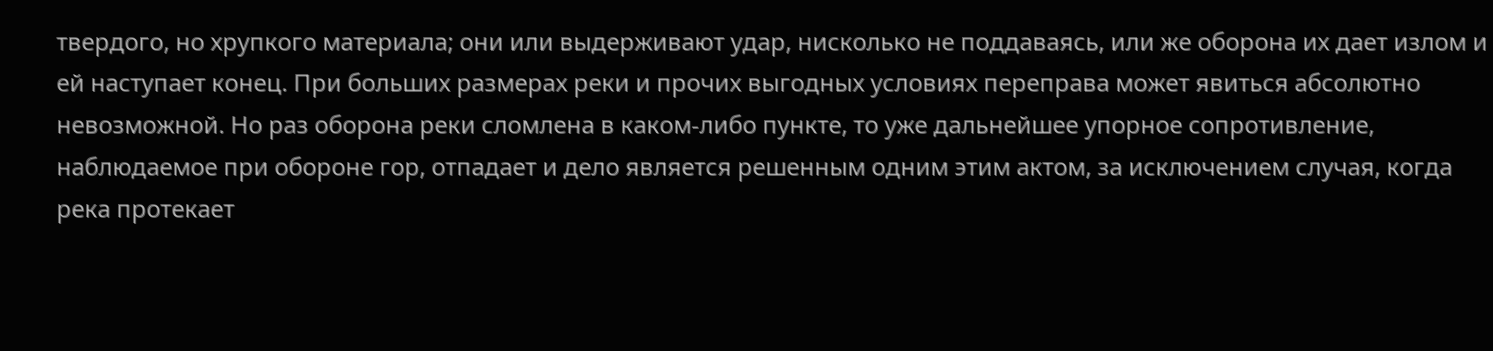твердого, но хрупкого материала; они или выдерживают удар, нисколько не поддаваясь, или же оборона их дает излом и ей наступает конец. При больших размерах реки и прочих выгодных условиях переправа может явиться абсолютно невозможной. Но раз оборона реки сломлена в каком-либо пункте, то уже дальнейшее упорное сопротивление, наблюдаемое при обороне гор, отпадает и дело является решенным одним этим актом, за исключением случая, когда река протекает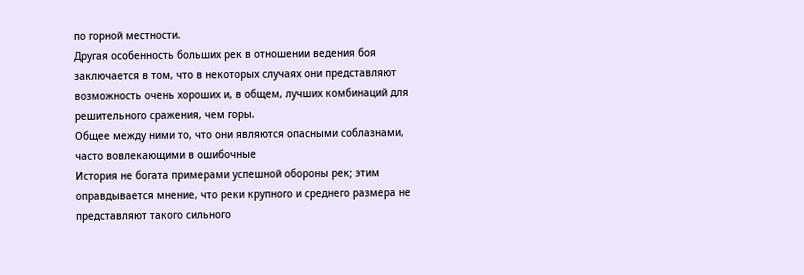по горной местности.
Другая особенность больших рек в отношении ведения боя заключается в том, что в некоторых случаях они представляют возможность очень хороших и, в общем, лучших комбинаций для решительного сражения, чем горы.
Общее между ними то, что они являются опасными соблазнами, часто вовлекающими в ошибочные
История не богата примерами успешной обороны рек; этим оправдывается мнение, что реки крупного и среднего размера не представляют такого сильного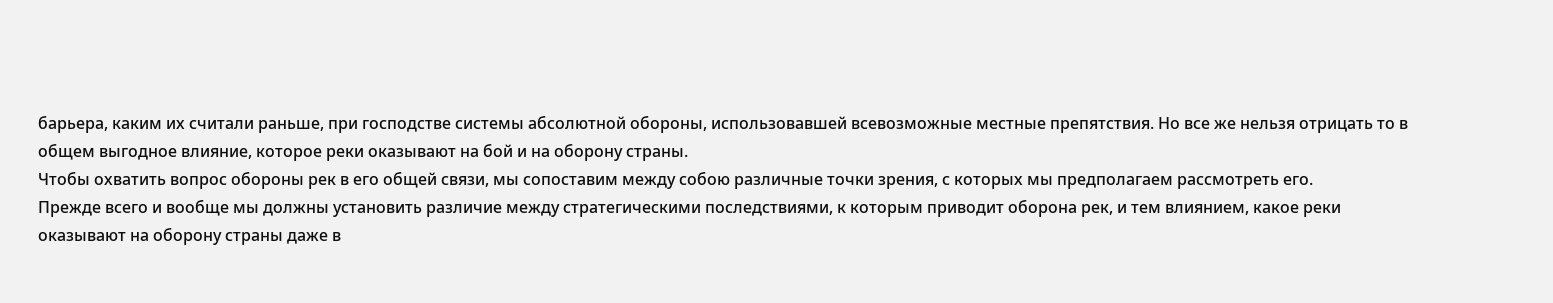барьера, каким их считали раньше, при господстве системы абсолютной обороны, использовавшей всевозможные местные препятствия. Но все же нельзя отрицать то в общем выгодное влияние, которое реки оказывают на бой и на оборону страны.
Чтобы охватить вопрос обороны рек в его общей связи, мы сопоставим между собою различные точки зрения, с которых мы предполагаем рассмотреть его.
Прежде всего и вообще мы должны установить различие между стратегическими последствиями, к которым приводит оборона рек, и тем влиянием, какое реки оказывают на оборону страны даже в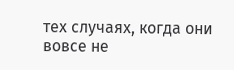тех случаях, когда они вовсе не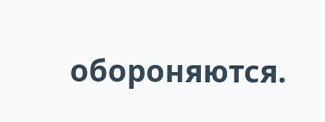обороняются.